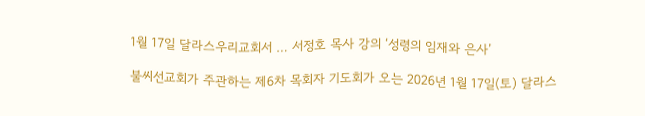1월 17일 달라스우리교회서 … 서정호 목사 강의 ‘성령의 임재와 은사’

불씨선교회가 주관하는 제6차 목회자 기도회가 오는 2026년 1월 17일(토) 달라스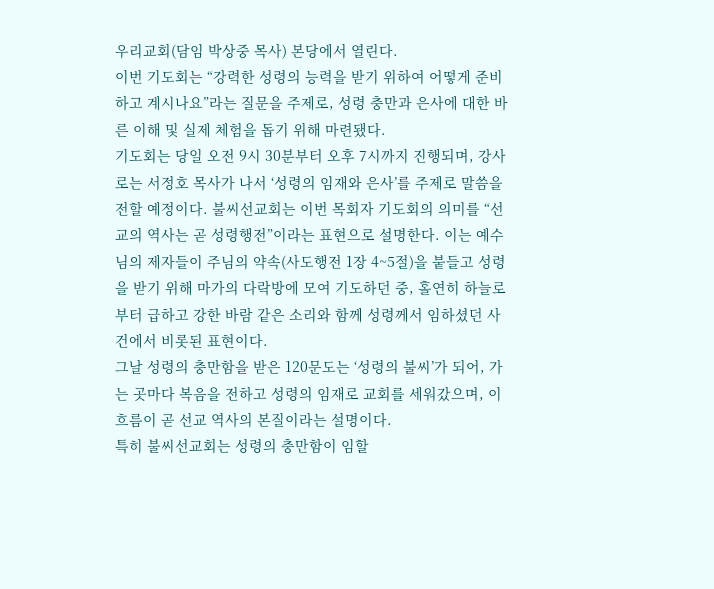우리교회(담임 박상중 목사) 본당에서 열린다.
이번 기도회는 “강력한 성령의 능력을 받기 위하여 어떻게 준비하고 계시나요”라는 질문을 주제로, 성령 충만과 은사에 대한 바른 이해 및 실제 체험을 돕기 위해 마련됐다.
기도회는 당일 오전 9시 30분부터 오후 7시까지 진행되며, 강사로는 서정호 목사가 나서 ‘성령의 임재와 은사’를 주제로 말씀을 전할 예정이다. 불씨선교회는 이번 목회자 기도회의 의미를 “선교의 역사는 곧 성령행전”이라는 표현으로 설명한다. 이는 예수님의 제자들이 주님의 약속(사도행전 1장 4~5절)을 붙들고 성령을 받기 위해 마가의 다락방에 모여 기도하던 중, 홀연히 하늘로부터 급하고 강한 바람 같은 소리와 함께 성령께서 임하셨던 사건에서 비롯된 표현이다.
그날 성령의 충만함을 받은 120문도는 ‘성령의 불씨’가 되어, 가는 곳마다 복음을 전하고 성령의 임재로 교회를 세워갔으며, 이 흐름이 곧 선교 역사의 본질이라는 설명이다.
특히 불씨선교회는 성령의 충만함이 임할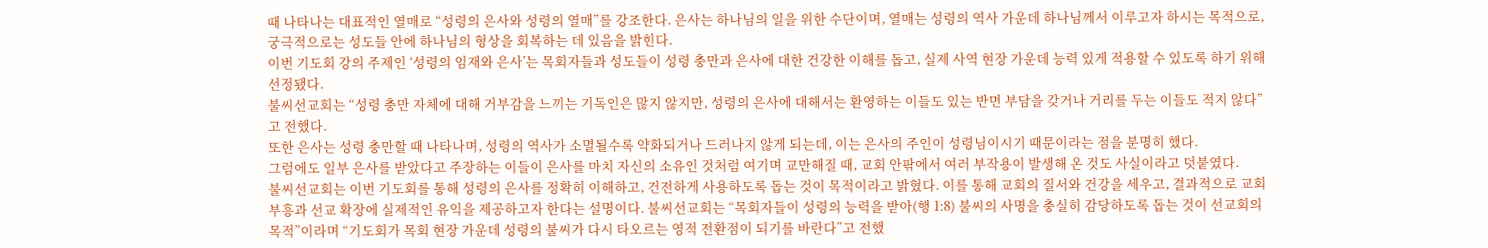때 나타나는 대표적인 열매로 “성령의 은사와 성령의 열매”를 강조한다. 은사는 하나님의 일을 위한 수단이며, 열매는 성령의 역사 가운데 하나님께서 이루고자 하시는 목적으로, 궁극적으로는 성도들 안에 하나님의 형상을 회복하는 데 있음을 밝힌다.
이번 기도회 강의 주제인 ‘성령의 임재와 은사’는 목회자들과 성도들이 성령 충만과 은사에 대한 건강한 이해를 돕고, 실제 사역 현장 가운데 능력 있게 적용할 수 있도록 하기 위해 선정됐다.
불씨선교회는 “성령 충만 자체에 대해 거부감을 느끼는 기독인은 많지 않지만, 성령의 은사에 대해서는 환영하는 이들도 있는 반면 부담을 갖거나 거리를 두는 이들도 적지 않다”고 전했다.
또한 은사는 성령 충만할 때 나타나며, 성령의 역사가 소멸될수록 약화되거나 드러나지 않게 되는데, 이는 은사의 주인이 성령님이시기 때문이라는 점을 분명히 했다.
그럼에도 일부 은사를 받았다고 주장하는 이들이 은사를 마치 자신의 소유인 것처럼 여기며 교만해질 때, 교회 안팎에서 여러 부작용이 발생해 온 것도 사실이라고 덧붙였다.
불씨선교회는 이번 기도회를 통해 성령의 은사를 정확히 이해하고, 건전하게 사용하도록 돕는 것이 목적이라고 밝혔다. 이를 통해 교회의 질서와 건강을 세우고, 결과적으로 교회 부흥과 선교 확장에 실제적인 유익을 제공하고자 한다는 설명이다. 불씨선교회는 “목회자들이 성령의 능력을 받아(행 1:8) 불씨의 사명을 충실히 감당하도록 돕는 것이 선교회의 목적”이라며 “기도회가 목회 현장 가운데 성령의 불씨가 다시 타오르는 영적 전환점이 되기를 바란다”고 전했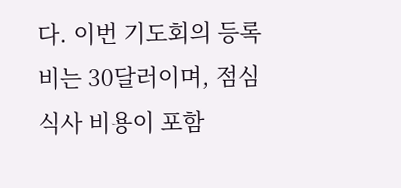다. 이번 기도회의 등록비는 30달러이며, 점심 식사 비용이 포함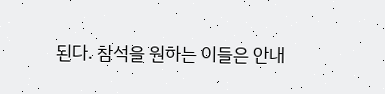된다. 참석을 원하는 이들은 안내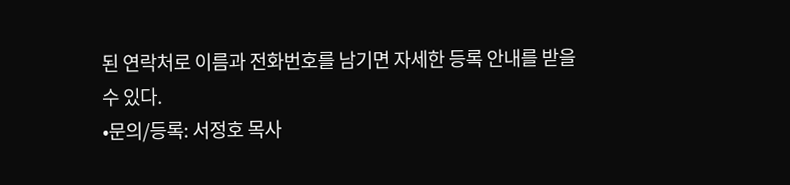된 연락처로 이름과 전화번호를 남기면 자세한 등록 안내를 받을 수 있다.
•문의/등록: 서정호 목사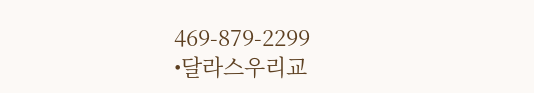469-879-2299
•달라스우리교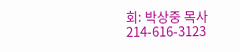회: 박상중 목사 214-616-3123